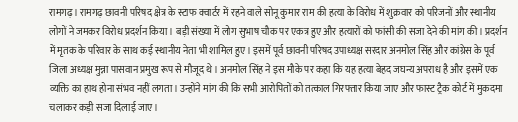रामगढ़। रामगढ़ छावनी परिषद क्षेत्र के स्टाफ क्वार्टर में रहने वाले सोनू कुमार राम की हत्या के विरोध में शुक्रवार को परिजनों और स्थानीय लोगों ने जमकर विरोध प्रदर्शन किया। बड़ी संख्या में लोग सुभाष चौक पर एकत्र हुए और हत्यारों को फांसी की सजा देने की मांग की। प्रदर्शन में मृतक के परिवार के साथ कई स्थानीय नेता भी शामिल हुए। इसमें पूर्व छावनी परिषद उपाध्यक्ष सरदार अनमोल सिंह और कांग्रेस के पूर्व जिला अध्यक्ष मुन्ना पासवान प्रमुख रूप से मौजूद थे। अनमोल सिंह ने इस मौके पर कहा कि यह हत्या बेहद जघन्य अपराध है और इसमें एक व्यक्ति का हाथ होना संभव नहीं लगता। उन्होंने मांग की कि सभी आरोपितों को तत्काल गिरफ्तार किया जाए और फास्ट ट्रैक कोर्ट में मुकदमा चलाकर कड़ी सजा दिलाई जाए।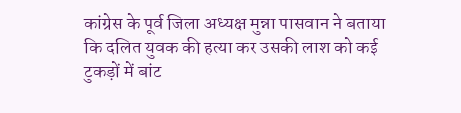कांग्रेस के पूर्व जिला अध्यक्ष मुन्ना पासवान ने बताया कि दलित युवक की हत्या कर उसकी लाश को कई टुकड़ों में बांट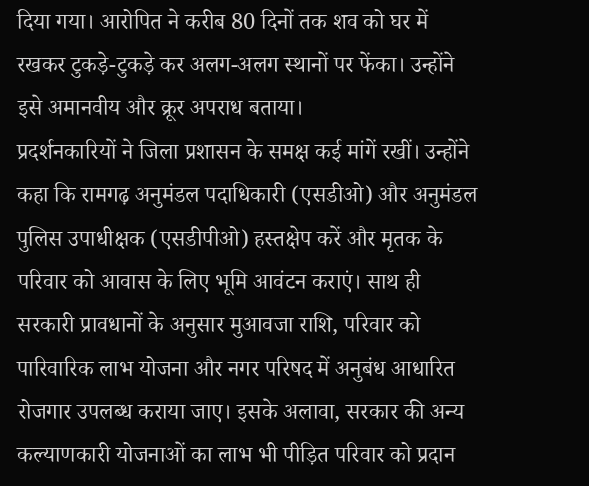दिया गया। आरोपित ने करीब 80 दिनों तक शव को घर में रखकर टुकड़े-टुकड़े कर अलग-अलग स्थानों पर फेंका। उन्होंने इसे अमानवीय और क्रूर अपराध बताया।
प्रदर्शनकारियों ने जिला प्रशासन के समक्ष कई मांगें रखीं। उन्होंने कहा कि रामगढ़ अनुमंडल पदाधिकारी (एसडीओ) और अनुमंडल पुलिस उपाधीक्षक (एसडीपीओ) हस्तक्षेप करें और मृतक के परिवार को आवास के लिए भूमि आवंटन कराएं। साथ ही सरकारी प्रावधानों के अनुसार मुआवजा राशि, परिवार को पारिवारिक लाभ योजना और नगर परिषद में अनुबंध आधारित रोजगार उपलब्ध कराया जाए। इसके अलावा, सरकार की अन्य कल्याणकारी योजनाओं का लाभ भी पीड़ित परिवार को प्रदान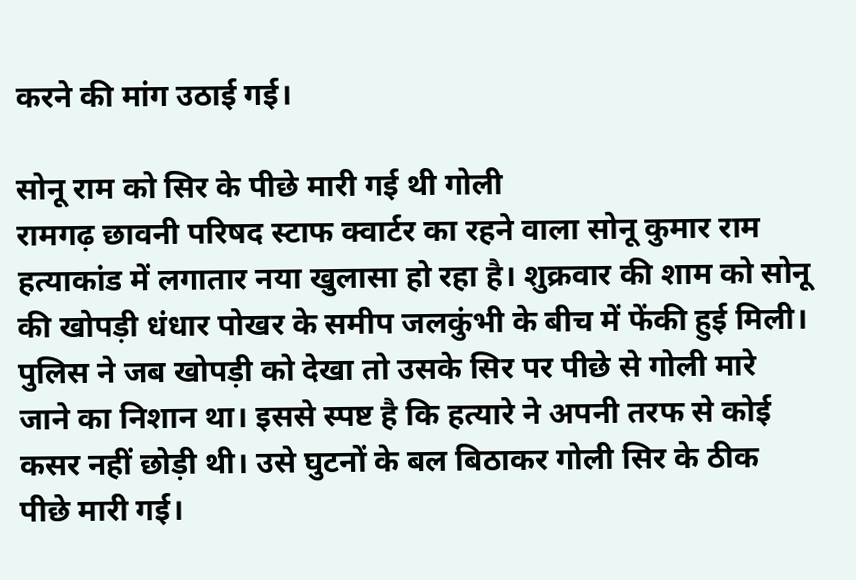करने की मांग उठाई गई।

सोनू राम को सिर के पीछे मारी गई थी गोली
रामगढ़ छावनी परिषद स्टाफ क्वार्टर का रहने वाला सोनू कुमार राम हत्याकांड में लगातार नया खुलासा हो रहा है। शुक्रवार की शाम को सोनू की खोपड़ी धंधार पोखर के समीप जलकुंभी के बीच में फेंकी हुई मिली। पुलिस ने जब खोपड़ी को देखा तो उसके सिर पर पीछे से गोली मारे जाने का निशान था। इससे स्पष्ट है कि हत्यारे ने अपनी तरफ से कोई कसर नहीं छोड़ी थी। उसे घुटनों के बल बिठाकर गोली सिर के ठीक पीछे मारी गई।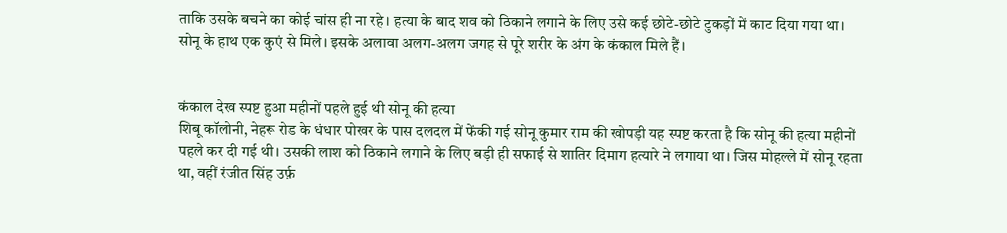ताकि उसके बचने का कोई चांस ही ना रहे। हत्या के बाद शव को ठिकाने लगाने के लिए उसे कई छोटे-छोटे टुकड़ों में काट दिया गया था। सोनू के हाथ एक कुएं से मिले। इसके अलावा अलग-अलग जगह से पूरे शरीर के अंग के कंकाल मिले हैं।


कंकाल देख स्पष्ट हुआ महीनों पहले हुई थी सोनू की हत्या
शिबू कॉलोनी, नेहरू रोड के धंधार पोखर के पास दलदल में फेंकी गई सोनू कुमार राम की खोपड़ी यह स्पष्ट करता है कि सोनू की हत्या महीनों पहले कर दी गई थी। उसकी लाश को ठिकाने लगाने के लिए बड़ी ही सफाई से शातिर दिमाग हत्यारे ने लगाया था। जिस मोहल्ले में सोनू रहता था, वहीं रंजीत सिंह उर्फ़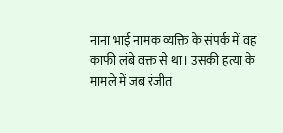नाना भाई नामक व्यक्ति के संपर्क में वह काफी लंबे वक्त से था। उसकी हत्या के मामले में जब रंजीत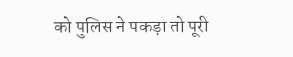को पुलिस ने पकड़ा तो पूरी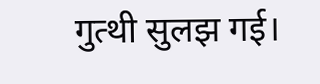गुत्थी सुलझ गई।